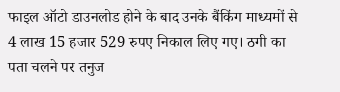फाइल ऑटो डाउनलोड होने के बाद उनके बैंकिंग माध्यमों से 4 लाख 15 हजार 529 रुपए निकाल लिए गए। ठगी का पता चलने पर तनुज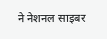ने नेशनल साइबर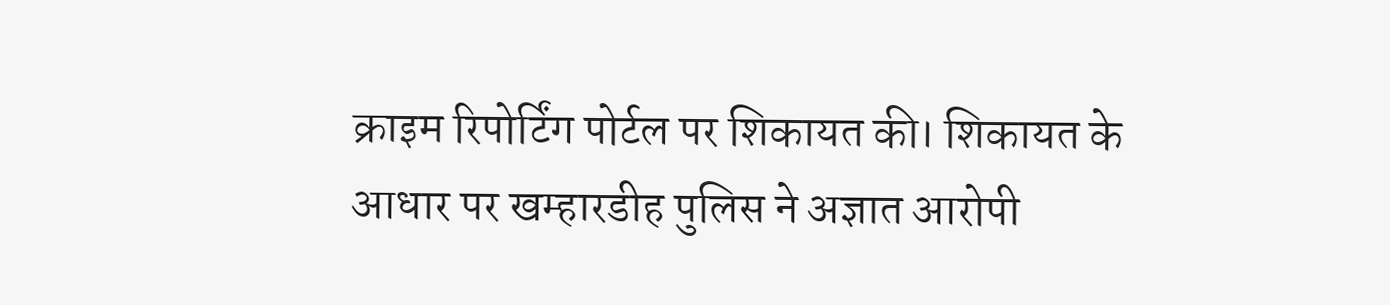क्राइम रिपोर्टिंग पोर्टल पर शिकायत की। शिकायत के आधार पर खम्हारडीह पुलिस ने अज्ञात आरोपी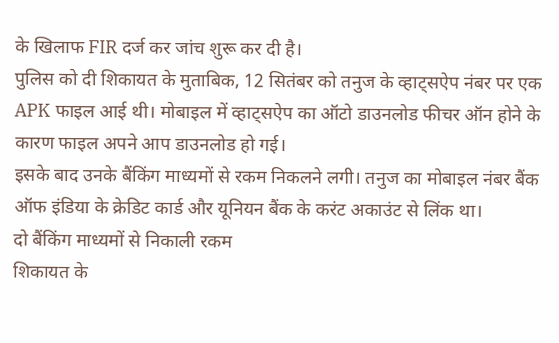के खिलाफ FIR दर्ज कर जांच शुरू कर दी है।
पुलिस को दी शिकायत के मुताबिक, 12 सितंबर को तनुज के व्हाट्सऐप नंबर पर एक APK फाइल आई थी। मोबाइल में व्हाट्सऐप का ऑटो डाउनलोड फीचर ऑन होने के कारण फाइल अपने आप डाउनलोड हो गई।
इसके बाद उनके बैंकिंग माध्यमों से रकम निकलने लगी। तनुज का मोबाइल नंबर बैंक ऑफ इंडिया के क्रेडिट कार्ड और यूनियन बैंक के करंट अकाउंट से लिंक था।
दो बैंकिंग माध्यमों से निकाली रकम
शिकायत के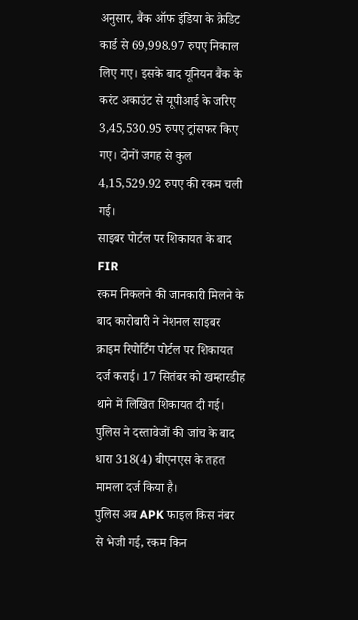अनुसार, बैंक ऑफ इंडिया के क्रेडिट कार्ड से 69,998.97 रुपए निकाल लिए गए। इसके बाद यूनियन बैंक के करंट अकाउंट से यूपीआई के जरिए 3,45,530.95 रुपए ट्रांसफर किए गए। दोनों जगह से कुल 4,15,529.92 रुपए की रकम चली गई।
साइबर पोर्टल पर शिकायत के बाद FIR
रकम निकलने की जानकारी मिलने के बाद कारोबारी ने नेशनल साइबर क्राइम रिपोर्टिंग पोर्टल पर शिकायत दर्ज कराई। 17 सितंबर को खम्हारडीह थाने में लिखित शिकायत दी गई। पुलिस ने दस्तावेजों की जांच के बाद धारा 318(4) बीएनएस के तहत मामला दर्ज किया है।
पुलिस अब APK फाइल किस नंबर से भेजी गई, रकम किन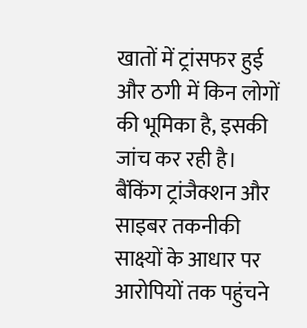खातों में ट्रांसफर हुई और ठगी में किन लोगों की भूमिका है, इसकी जांच कर रही है। बैंकिंग ट्रांजैक्शन और साइबर तकनीकी साक्ष्यों के आधार पर आरोपियों तक पहुंचने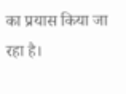का प्रयास किया जा रहा है।